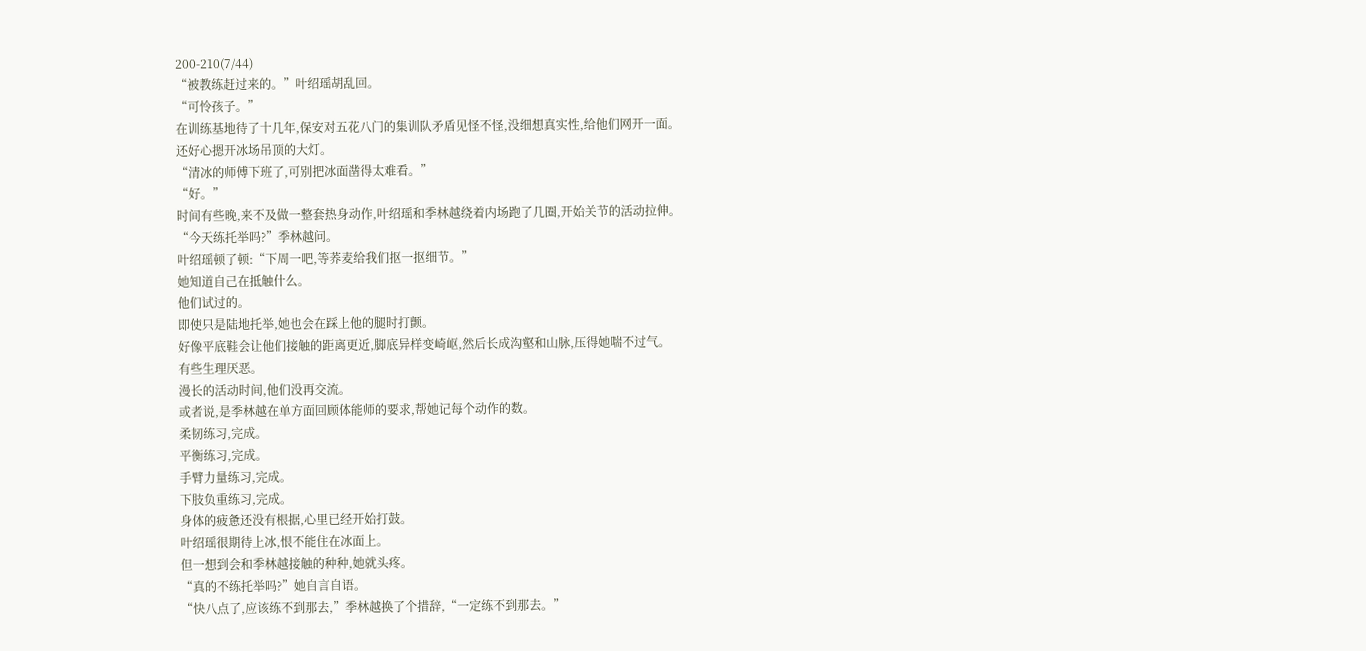200-210(7/44)
“被教练赶过来的。”叶绍瑶胡乱回。
“可怜孩子。”
在训练基地待了十几年,保安对五花八门的集训队矛盾见怪不怪,没细想真实性,给他们网开一面。
还好心摁开冰场吊顶的大灯。
“清冰的师傅下班了,可别把冰面凿得太难看。”
“好。”
时间有些晚,来不及做一整套热身动作,叶绍瑶和季林越绕着内场跑了几圈,开始关节的活动拉伸。
“今天练托举吗?”季林越问。
叶绍瑶顿了顿:“下周一吧,等荞麦给我们抠一抠细节。”
她知道自己在抵触什么。
他们试过的。
即使只是陆地托举,她也会在踩上他的腿时打颤。
好像平底鞋会让他们接触的距离更近,脚底异样变崎岖,然后长成沟壑和山脉,压得她喘不过气。
有些生理厌恶。
漫长的活动时间,他们没再交流。
或者说,是季林越在单方面回顾体能师的要求,帮她记每个动作的数。
柔韧练习,完成。
平衡练习,完成。
手臂力量练习,完成。
下肢负重练习,完成。
身体的疲惫还没有根据,心里已经开始打鼓。
叶绍瑶很期待上冰,恨不能住在冰面上。
但一想到会和季林越接触的种种,她就头疼。
“真的不练托举吗?”她自言自语。
“快八点了,应该练不到那去,”季林越换了个措辞,“一定练不到那去。”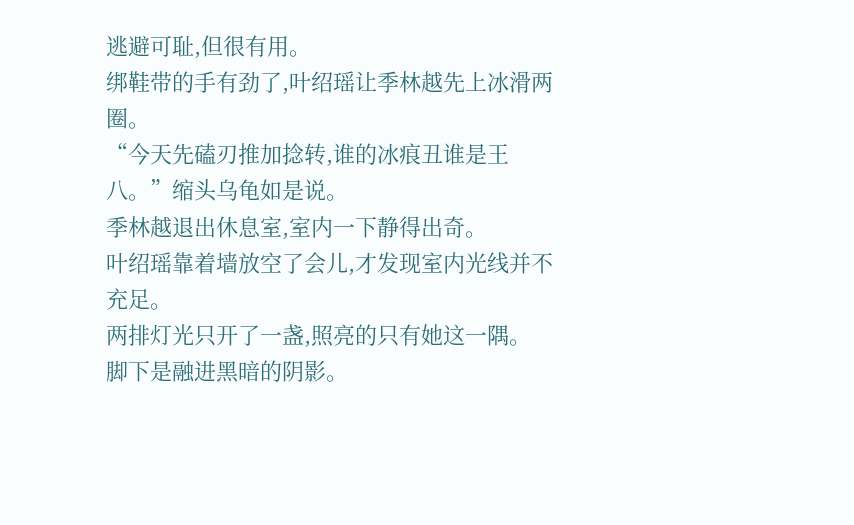逃避可耻,但很有用。
绑鞋带的手有劲了,叶绍瑶让季林越先上冰滑两圈。
“今天先磕刃推加捻转,谁的冰痕丑谁是王八。”缩头乌龟如是说。
季林越退出休息室,室内一下静得出奇。
叶绍瑶靠着墙放空了会儿,才发现室内光线并不充足。
两排灯光只开了一盏,照亮的只有她这一隅。
脚下是融进黑暗的阴影。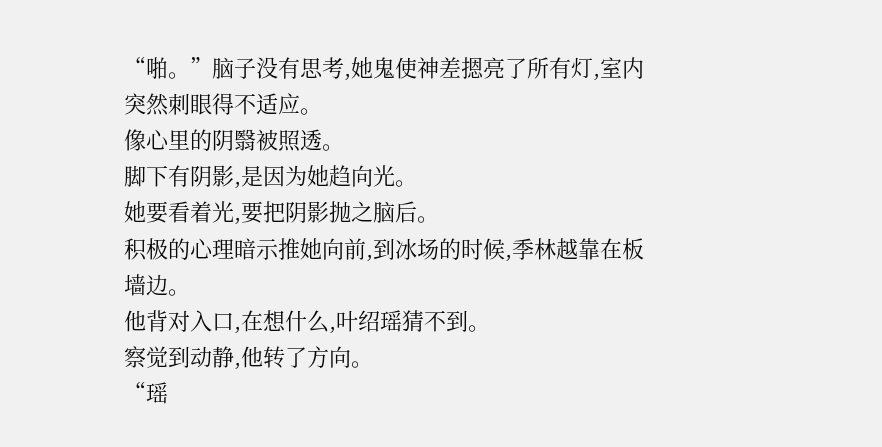“啪。”脑子没有思考,她鬼使神差摁亮了所有灯,室内突然刺眼得不适应。
像心里的阴翳被照透。
脚下有阴影,是因为她趋向光。
她要看着光,要把阴影抛之脑后。
积极的心理暗示推她向前,到冰场的时候,季林越靠在板墙边。
他背对入口,在想什么,叶绍瑶猜不到。
察觉到动静,他转了方向。
“瑶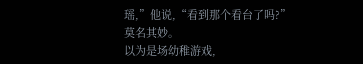瑶,”他说,“看到那个看台了吗?”
莫名其妙。
以为是场幼稚游戏,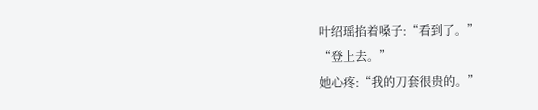叶绍瑶掐着嗓子:“看到了。”
“登上去。”
她心疼:“我的刀套很贵的。”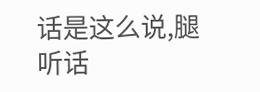话是这么说,腿听话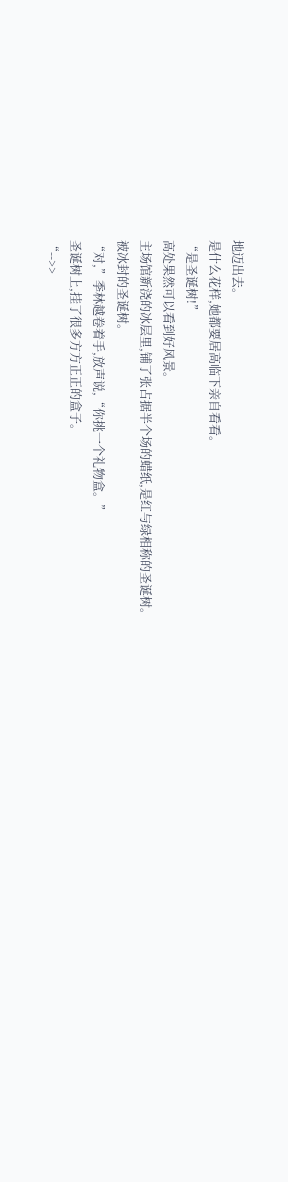地迈出去。
是什么花样,她都要居高临下亲自看看。
“是圣诞树!”
高处果然可以看到好风景。
主场馆新浇的冰层里,铺了张占据半个场的蜡纸,是红与绿相称的圣诞树。
被冰封的圣诞树。
“对,”季林越卷着手,放声说,“你挑一个礼物盒。”
圣诞树上,挂了很多方方正正的盒子。
“-->>